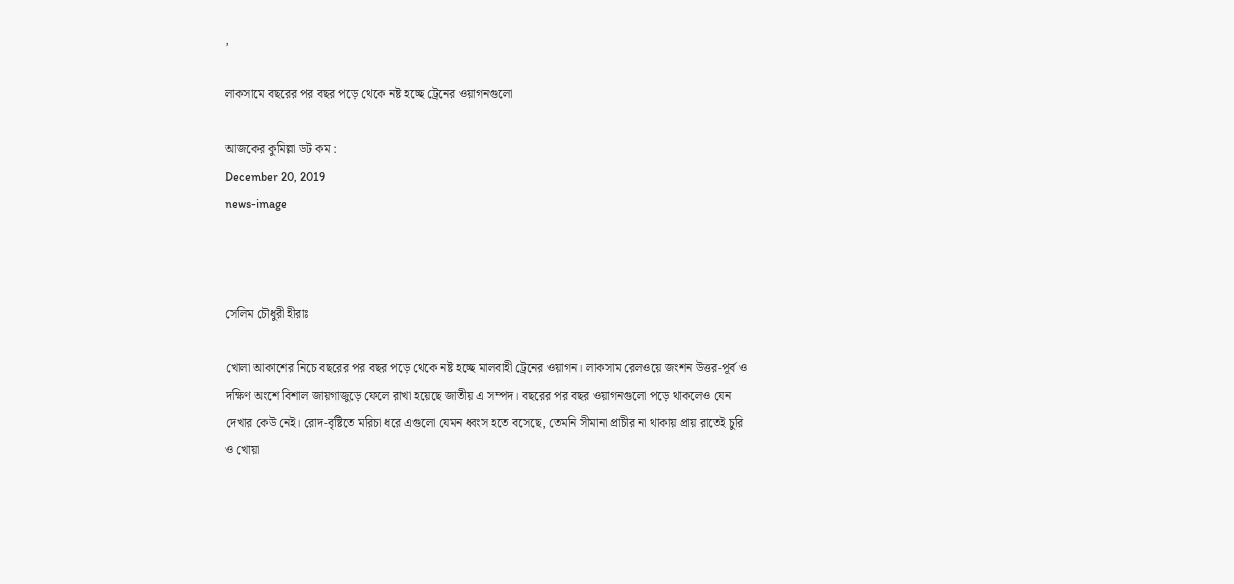,

লাকসামে বছরের পর বছর পড়ে থেকে নষ্ট হচ্ছে ট্রেনের ওয়াগনগুলো

আজকের কুমিল্লা ডট কম :
December 20, 2019
news-image



সেলিম চৌধুরী হীরাঃ

খোলা আকাশের নিচে বছরের পর বছর পড়ে থেকে নষ্ট হচ্ছে মালবাহী ট্রেনের ওয়াগন। লাকসাম রেলওয়ে জংশন উত্তর-পূর্ব ও দক্ষিণ অংশে বিশাল জায়গাজুড়ে ফেলে রাখা হয়েছে জাতীয় এ সম্পদ। বছরের পর বছর ওয়াগনগুলো পড়ে থাকলেও যেন দেখার কেউ নেই। রোদ-বৃষ্টিতে মরিচা ধরে এগুলো যেমন ধ্বংস হতে বসেছে, তেমনি সীমানা প্রাচীর না থাকায় প্রায় রাতেই চুরি ও খোয়া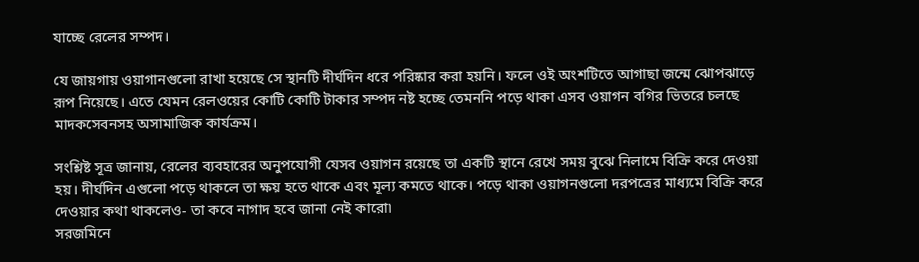যাচ্ছে রেলের সম্পদ।

যে জায়গায় ওয়াগানগুলো রাখা হয়েছে সে স্থানটি দীর্ঘদিন ধরে পরিষ্কার করা হয়নি। ফলে ওই অংশটিতে আগাছা জন্মে ঝোপঝাড়ে রূপ নিয়েছে। এতে যেমন রেলওয়ের কোটি কোটি টাকার সম্পদ নষ্ট হচ্ছে তেমননি পড়ে থাকা এসব ওয়াগন বগির ভিতরে চলছে মাদকসেবনসহ অসামাজিক কার্যক্রম।

সংশ্লিষ্ট সূত্র জানায়, রেলের ব্যবহারের অনুপযোগী যেসব ওয়াগন রয়েছে তা একটি স্থানে রেখে সময় বুঝে নিলামে বিক্রি করে দেওয়া হয়। দীর্ঘদিন এগুলো পড়ে থাকলে তা ক্ষয় হতে থাকে এবং মূল্য কমতে থাকে। পড়ে থাকা ওয়াগনগুলো দরপত্রের মাধ্যমে বিক্রি করে দেওয়ার কথা থাকলেও- তা কবে নাগাদ হবে জানা নেই কারো৷
সরজমিনে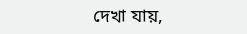দেখা যায়,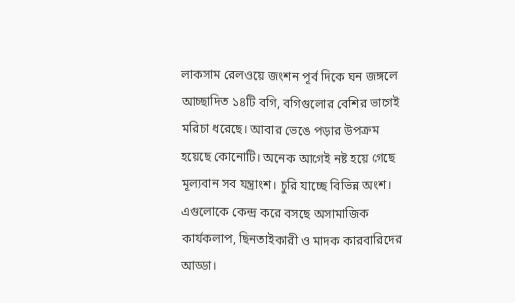লাকসাম রেলওয়ে জংশন পূর্ব দিকে ঘন জঙ্গলে আচ্ছাদিত ১৪টি বগি, বগিগুলোর বেশির ভাগেই মরিচা ধরেছে। আবার ভেঙে পড়ার উপক্রম হয়েছে কোনোটি। অনেক আগেই নষ্ট হয়ে গেছে মূল্যবান সব যন্ত্রাংশ। চুরি যাচ্ছে বিভিন্ন অংশ। এগুলোকে কেন্দ্র করে বসছে অসামাজিক কার্যকলাপ, ছিনতাইকারী ও মাদক কারবারিদের আড্ডা।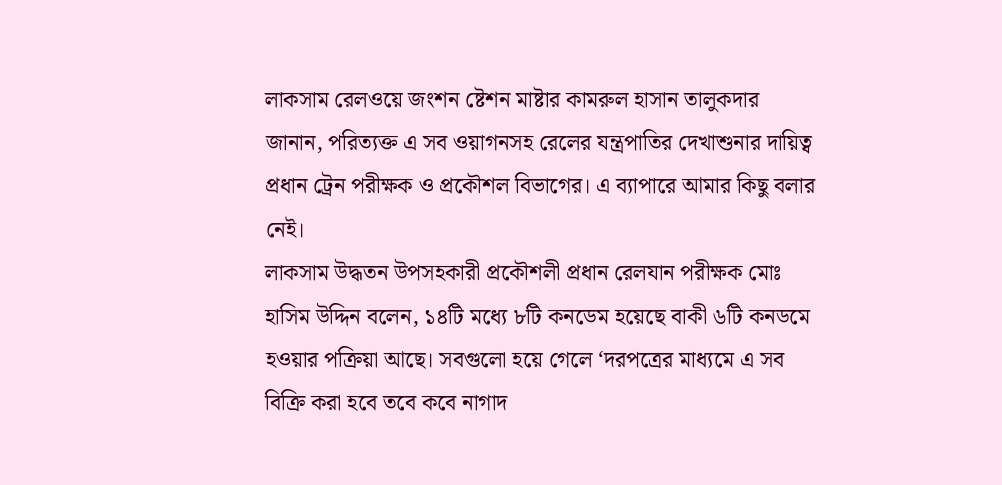লাকসাম রেলওয়ে জংশন ষ্টেশন মাষ্টার কামরুল হাসান তালুকদার জানান, পরিত্যক্ত এ সব ওয়াগনসহ রেলের যন্ত্রপাতির দেখাশুনার দায়িত্ব প্রধান ট্রেন পরীক্ষক ও প্রকৌশল বিভাগের। এ ব্যাপারে আমার কিছু বলার নেই।
লাকসাম উদ্ধতন উপসহকারী প্রকৌশলী প্রধান রেলযান পরীক্ষক মোঃ হাসিম উদ্দিন বলেন, ১৪টি মধ্যে ৮টি কনডেম হয়েছে বাকী ৬টি কনডমে হওয়ার পক্রিয়া আছে। সবগুলো হয়ে গেলে ‘দরপত্রের মাধ্যমে এ সব বিক্রি করা হবে তবে কবে নাগাদ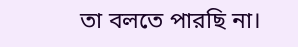তা বলতে পারছি না।